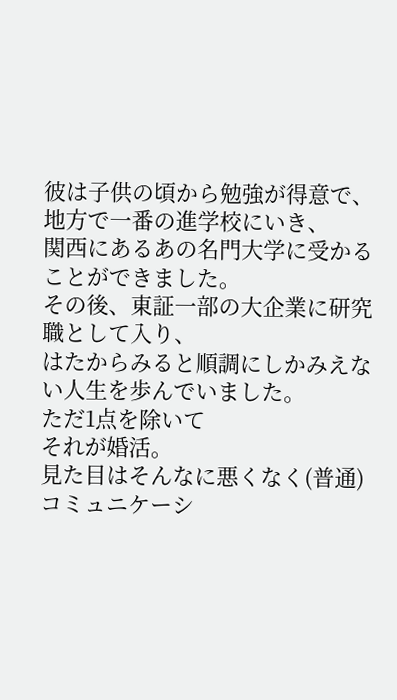彼は子供の頃から勉強が得意で、地方で一番の進学校にいき、
関西にあるあの名門大学に受かることができました。
その後、東証一部の大企業に研究職として入り、
はたからみると順調にしかみえない人生を歩んでいました。
ただ1点を除いて
それが婚活。
見た目はそんなに悪くなく(普通)
コミュニケーシ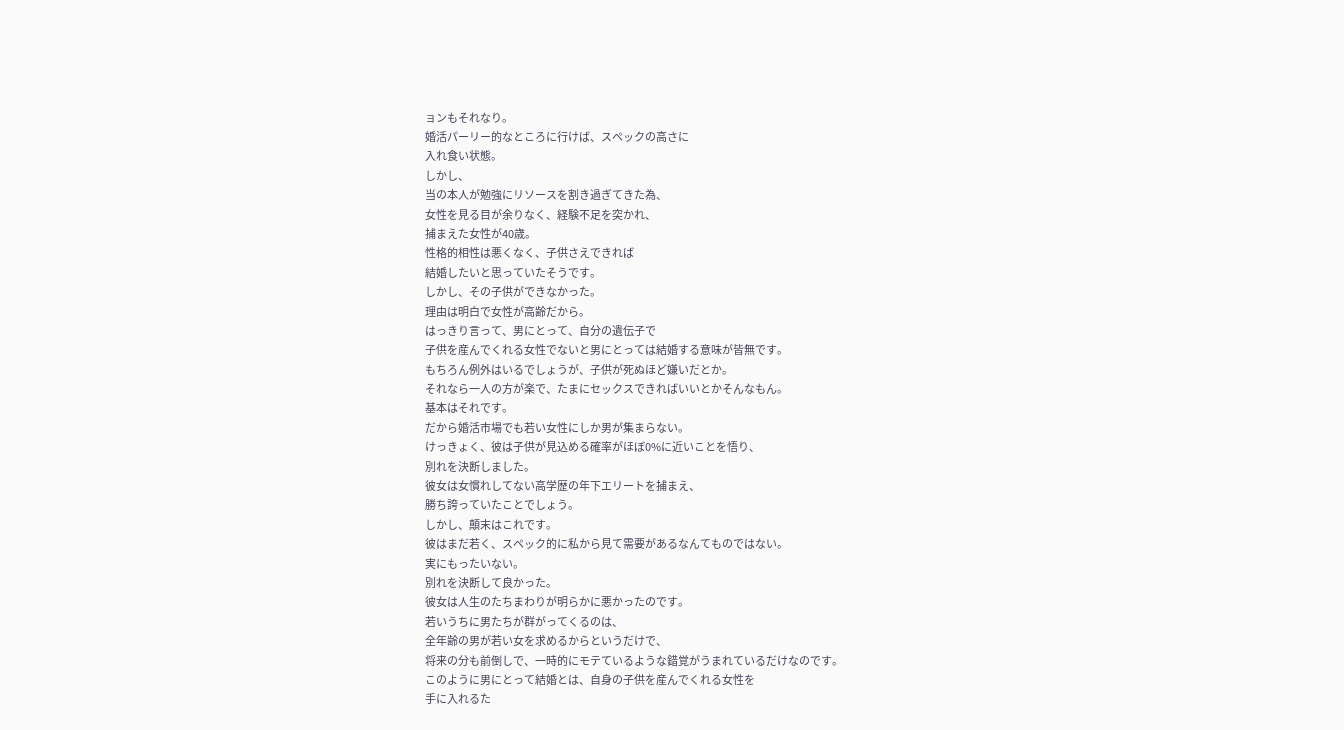ョンもそれなり。
婚活パーリー的なところに行けば、スペックの高さに
入れ食い状態。
しかし、
当の本人が勉強にリソースを割き過ぎてきた為、
女性を見る目が余りなく、経験不足を突かれ、
捕まえた女性が40歳。
性格的相性は悪くなく、子供さえできれば
結婚したいと思っていたそうです。
しかし、その子供ができなかった。
理由は明白で女性が高齢だから。
はっきり言って、男にとって、自分の遺伝子で
子供を産んでくれる女性でないと男にとっては結婚する意味が皆無です。
もちろん例外はいるでしょうが、子供が死ぬほど嫌いだとか。
それなら一人の方が楽で、たまにセックスできればいいとかそんなもん。
基本はそれです。
だから婚活市場でも若い女性にしか男が集まらない。
けっきょく、彼は子供が見込める確率がほぼ0%に近いことを悟り、
別れを決断しました。
彼女は女慣れしてない高学歴の年下エリートを捕まえ、
勝ち誇っていたことでしょう。
しかし、顛末はこれです。
彼はまだ若く、スペック的に私から見て需要があるなんてものではない。
実にもったいない。
別れを決断して良かった。
彼女は人生のたちまわりが明らかに悪かったのです。
若いうちに男たちが群がってくるのは、
全年齢の男が若い女を求めるからというだけで、
将来の分も前倒しで、一時的にモテているような錯覚がうまれているだけなのです。
このように男にとって結婚とは、自身の子供を産んでくれる女性を
手に入れるた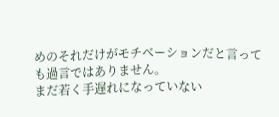めのそれだけがモチベーションだと言っても過言ではありません。
まだ若く手遅れになっていない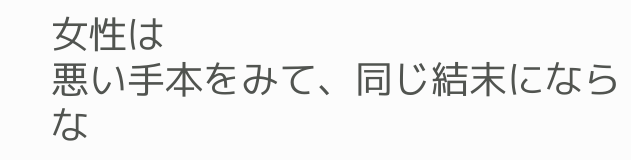女性は
悪い手本をみて、同じ結末にならな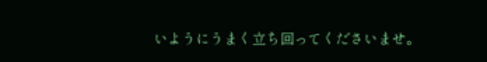いようにうまく立ち回ってくださいませ。